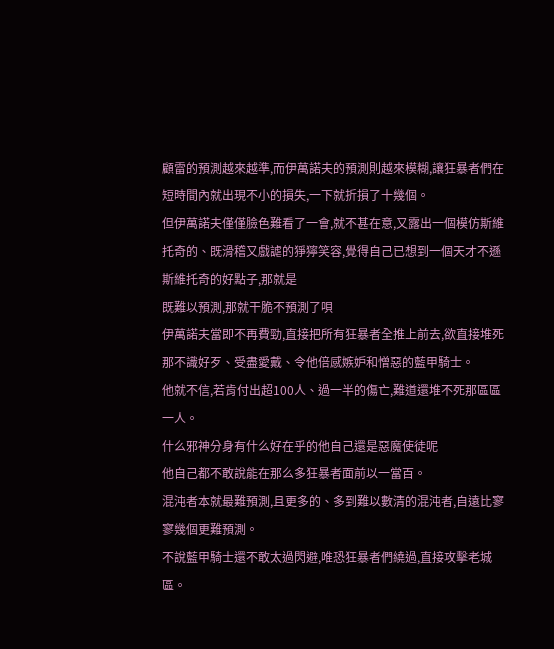顧雷的預測越來越準,而伊萬諾夫的預測則越來模糊,讓狂暴者們在短時間內就出現不小的損失,一下就折損了十幾個。
但伊萬諾夫僅僅臉色難看了一會,就不甚在意,又露出一個模仿斯維托奇的、既滑稽又戲謔的猙獰笑容,覺得自己已想到一個天才不遜斯維托奇的好點子,那就是
既難以預測,那就干脆不預測了唄
伊萬諾夫當即不再費勁,直接把所有狂暴者全推上前去,欲直接堆死那不識好歹、受盡愛戴、令他倍感嫉妒和憎惡的藍甲騎士。
他就不信,若肯付出超100人、過一半的傷亡,難道還堆不死那區區一人。
什么邪神分身有什么好在乎的他自己還是惡魔使徒呢
他自己都不敢說能在那么多狂暴者面前以一當百。
混沌者本就最難預測,且更多的、多到難以數清的混沌者,自遠比寥寥幾個更難預測。
不說藍甲騎士還不敢太過閃避,唯恐狂暴者們繞過,直接攻擊老城區。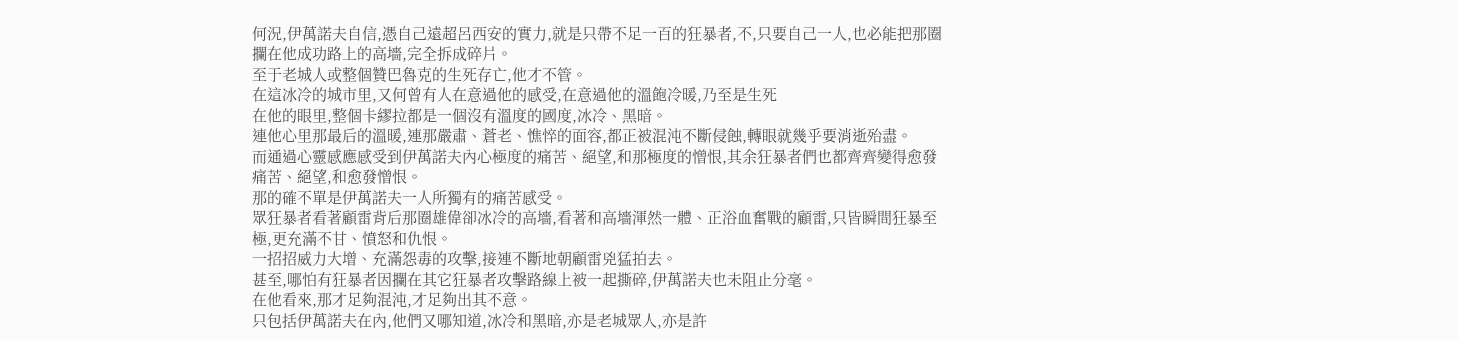何況,伊萬諾夫自信,憑自己遠超呂西安的實力,就是只帶不足一百的狂暴者,不,只要自己一人,也必能把那圈攔在他成功路上的高墻,完全拆成碎片。
至于老城人或整個贊巴魯克的生死存亡,他才不管。
在這冰冷的城市里,又何曾有人在意過他的感受,在意過他的溫飽冷暖,乃至是生死
在他的眼里,整個卡繆拉都是一個沒有溫度的國度,冰冷、黑暗。
連他心里那最后的溫暖,連那嚴肅、蒼老、憔悴的面容,都正被混沌不斷侵蝕,轉眼就幾乎要消逝殆盡。
而通過心靈感應感受到伊萬諾夫內心極度的痛苦、絕望,和那極度的憎恨,其余狂暴者們也都齊齊變得愈發痛苦、絕望,和愈發憎恨。
那的確不單是伊萬諾夫一人所獨有的痛苦感受。
眾狂暴者看著顧雷背后那圈雄偉卻冰冷的高墻,看著和高墻渾然一體、正浴血奮戰的顧雷,只皆瞬間狂暴至極,更充滿不甘、憤怒和仇恨。
一招招威力大增、充滿怨毒的攻擊,接連不斷地朝顧雷兇猛拍去。
甚至,哪怕有狂暴者因攔在其它狂暴者攻擊路線上被一起撕碎,伊萬諾夫也未阻止分毫。
在他看來,那才足夠混沌,才足夠出其不意。
只包括伊萬諾夫在內,他們又哪知道,冰冷和黑暗,亦是老城眾人,亦是許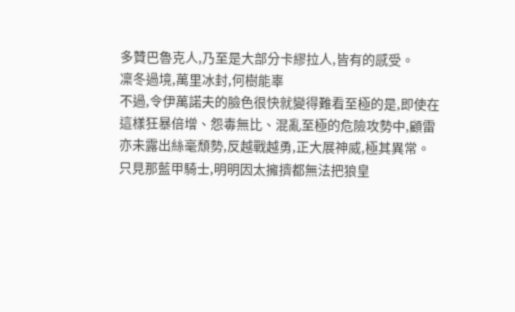多贊巴魯克人,乃至是大部分卡繆拉人,皆有的感受。
凜冬過境,萬里冰封,何樹能辜
不過,令伊萬諾夫的臉色很快就變得難看至極的是,即使在這樣狂暴倍增、怨毒無比、混亂至極的危險攻勢中,顧雷亦未露出絲毫頹勢,反越戰越勇,正大展神威,極其異常。
只見那藍甲騎士,明明因太擁擠都無法把狼皇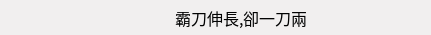霸刀伸長,卻一刀兩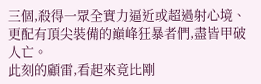三個,殺得一眾全實力逼近或超過射心境、更配有頂尖裝備的巔峰狂暴者們,盡皆甲破人亡。
此刻的顧雷,看起來竟比剛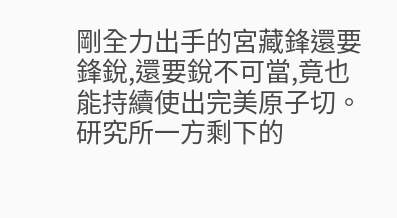剛全力出手的宮藏鋒還要鋒銳,還要銳不可當,竟也能持續使出完美原子切。
研究所一方剩下的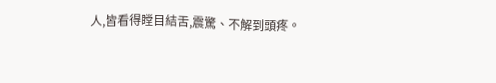人,皆看得瞠目結舌,震驚、不解到頭疼。